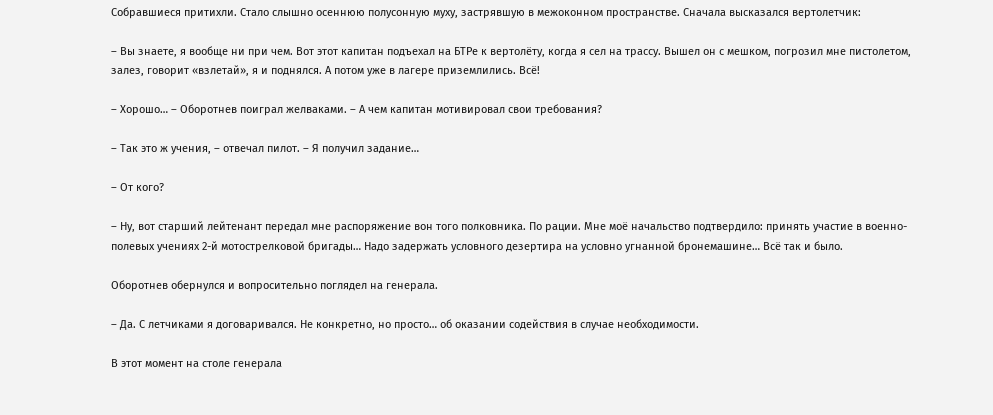Собравшиеся притихли. Стало слышно осеннюю полусонную муху, застрявшую в межоконном пространстве. Сначала высказался вертолетчик:

– Вы знаете, я вообще ни при чем. Вот этот капитан подъехал на БТРе к вертолёту, когда я сел на трассу. Вышел он с мешком, погрозил мне пистолетом, залез, говорит «взлетай», я и поднялся. А потом уже в лагере приземлились. Всё!

– Хорошо… – Оборотнев поиграл желваками. – А чем капитан мотивировал свои требования?

– Так это ж учения, – отвечал пилот. – Я получил задание…

– От кого?

– Ну, вот старший лейтенант передал мне распоряжение вон того полковника. По рации. Мне моё начальство подтвердило: принять участие в военно-полевых учениях 2-й мотострелковой бригады… Надо задержать условного дезертира на условно угнанной бронемашине… Всё так и было.

Оборотнев обернулся и вопросительно поглядел на генерала.

– Да. С летчиками я договаривался. Не конкретно, но просто… об оказании содействия в случае необходимости.

В этот момент на столе генерала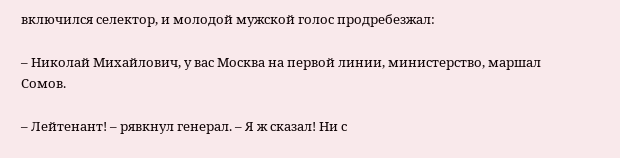включился селектор, и молодой мужской голос продребезжал:

– Николай Михайлович, у вас Москва на первой линии, министерство, маршал Сомов.

– Лейтенант! – рявкнул генерал. – Я ж сказал! Ни с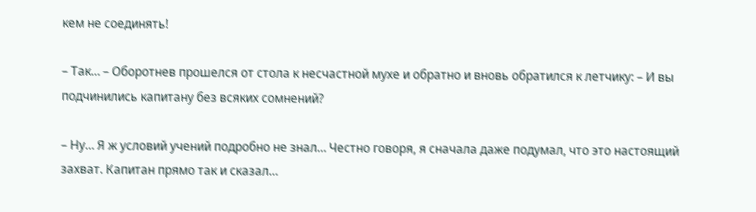кем не соединять!

– Так… – Оборотнев прошелся от стола к несчастной мухе и обратно и вновь обратился к летчику: – И вы подчинились капитану без всяких сомнений?

– Ну… Я ж условий учений подробно не знал… Честно говоря, я сначала даже подумал, что это настоящий захват. Капитан прямо так и сказал…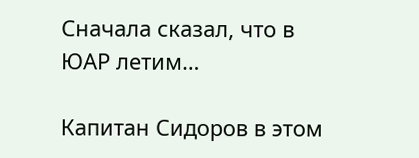Сначала сказал, что в ЮАР летим…

Капитан Сидоров в этом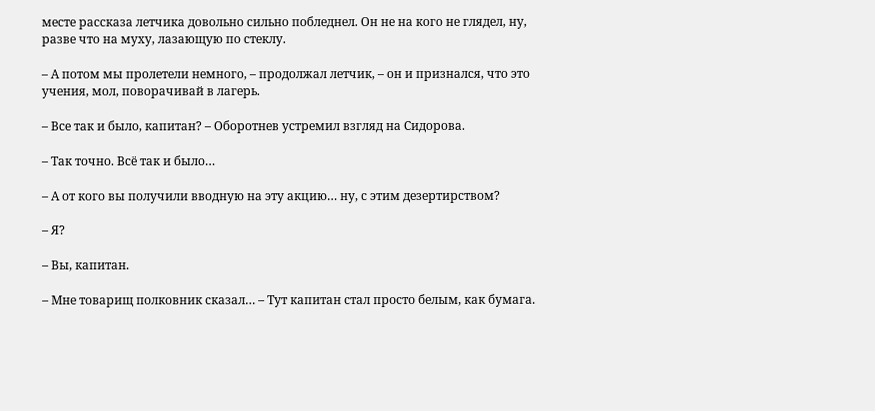месте рассказа летчика довольно сильно побледнел. Он не на кого не глядел, ну, разве что на муху, лазающую по стеклу.

– А потом мы пролетели немного, – продолжал летчик, – он и признался, что это учения, мол, поворачивай в лагерь.

– Все так и было, капитан? – Оборотнев устремил взгляд на Сидорова.

– Так точно. Всё так и было…

– А от кого вы получили вводную на эту акцию… ну, с этим дезертирством?

– Я?

– Вы, капитан.

– Мне товарищ полковник сказал… – Тут капитан стал просто белым, как бумага.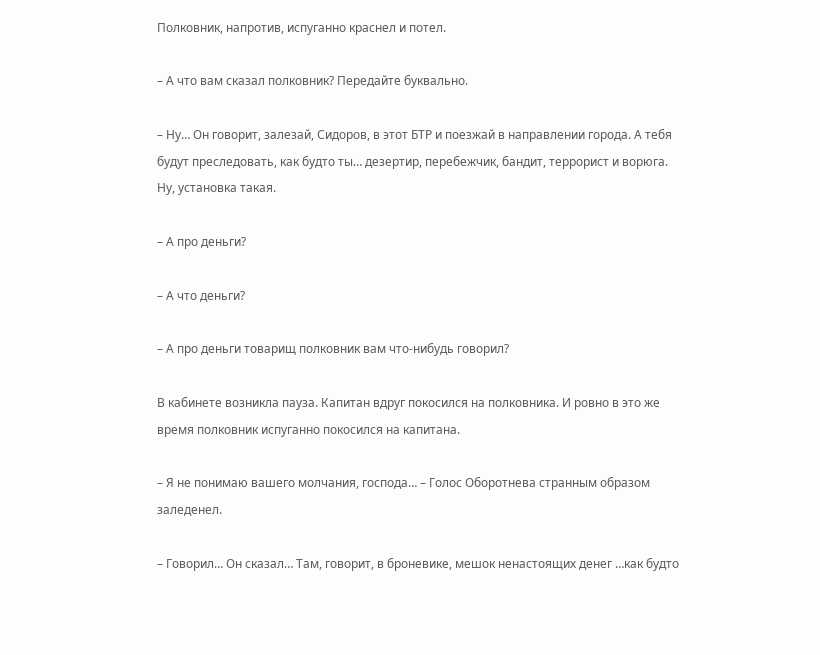Полковник, напротив, испуганно краснел и потел.

– А что вам сказал полковник? Передайте буквально.

– Ну… Он говорит, залезай, Сидоров, в этот БТР и поезжай в направлении города. А тебя будут преследовать, как будто ты… дезертир, перебежчик, бандит, террорист и ворюга. Ну, установка такая.

– А про деньги?

– А что деньги?

– А про деньги товарищ полковник вам что-нибудь говорил?

В кабинете возникла пауза. Капитан вдруг покосился на полковника. И ровно в это же время полковник испуганно покосился на капитана.

– Я не понимаю вашего молчания, господа… – Голос Оборотнева странным образом заледенел.

– Говорил… Он сказал… Там, говорит, в броневике, мешок ненастоящих денег …как будто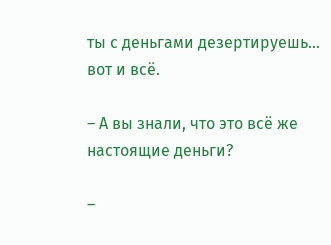ты с деньгами дезертируешь… вот и всё.

– А вы знали, что это всё же настоящие деньги?

–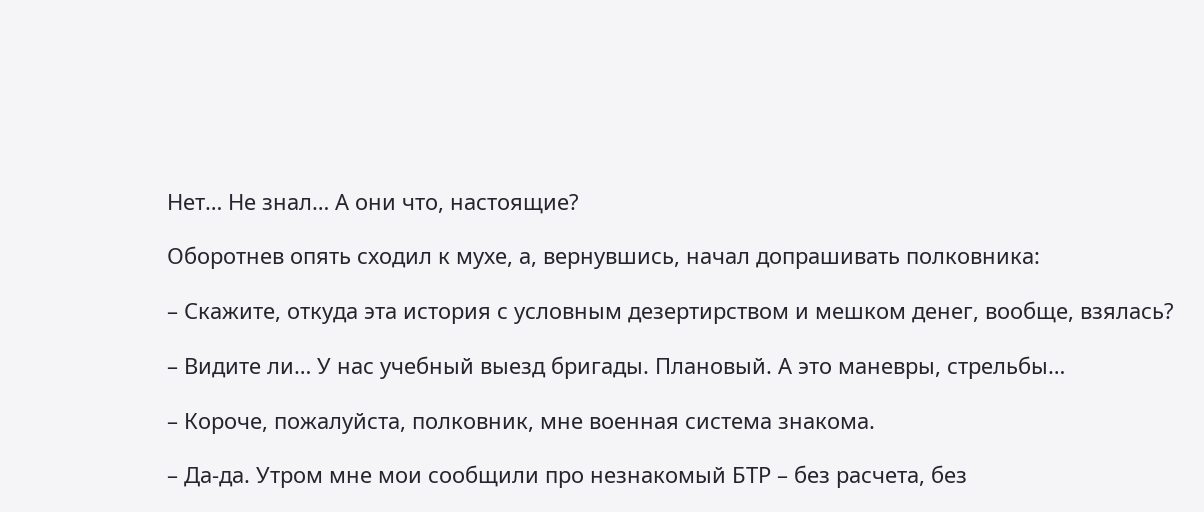Нет… Не знал… А они что, настоящие?

Оборотнев опять сходил к мухе, а, вернувшись, начал допрашивать полковника:

– Скажите, откуда эта история с условным дезертирством и мешком денег, вообще, взялась?

– Видите ли… У нас учебный выезд бригады. Плановый. А это маневры, стрельбы…

– Короче, пожалуйста, полковник, мне военная система знакома.

– Да-да. Утром мне мои сообщили про незнакомый БТР – без расчета, без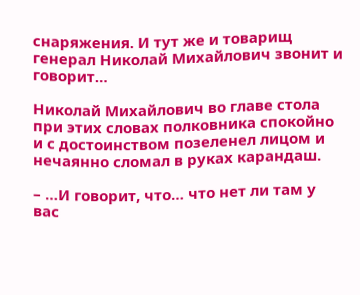снаряжения. И тут же и товарищ генерал Николай Михайлович звонит и говорит…

Николай Михайлович во главе стола при этих словах полковника спокойно и с достоинством позеленел лицом и нечаянно сломал в руках карандаш.

– …И говорит, что… что нет ли там у вас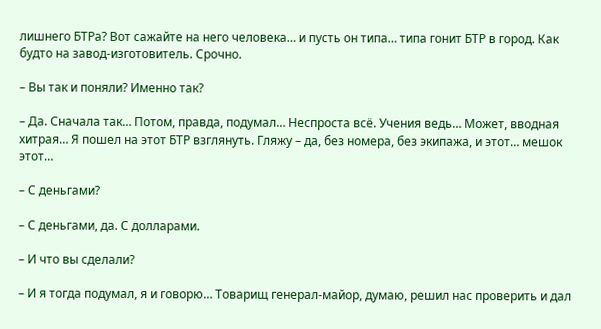лишнего БТРа? Вот сажайте на него человека… и пусть он типа… типа гонит БТР в город. Как будто на завод-изготовитель. Срочно.

– Вы так и поняли? Именно так?

– Да. Сначала так… Потом, правда, подумал… Неспроста всё. Учения ведь… Может, вводная хитрая… Я пошел на этот БТР взглянуть. Гляжу – да, без номера, без экипажа, и этот… мешок этот…

– С деньгами?

– С деньгами, да. С долларами.

– И что вы сделали?

– И я тогда подумал, я и говорю… Товарищ генерал-майор, думаю, решил нас проверить и дал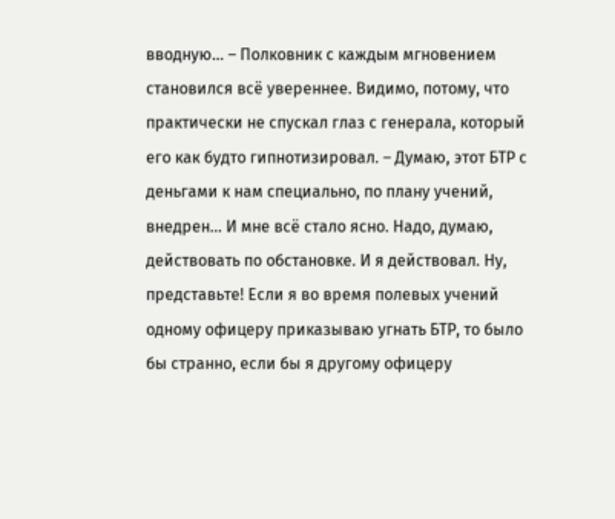вводную… – Полковник с каждым мгновением становился всё увереннее. Видимо, потому, что практически не спускал глаз с генерала, который его как будто гипнотизировал. – Думаю, этот БТР с деньгами к нам специально, по плану учений, внедрен… И мне всё стало ясно. Надо, думаю, действовать по обстановке. И я действовал. Ну, представьте! Если я во время полевых учений одному офицеру приказываю угнать БТР, то было бы странно, если бы я другому офицеру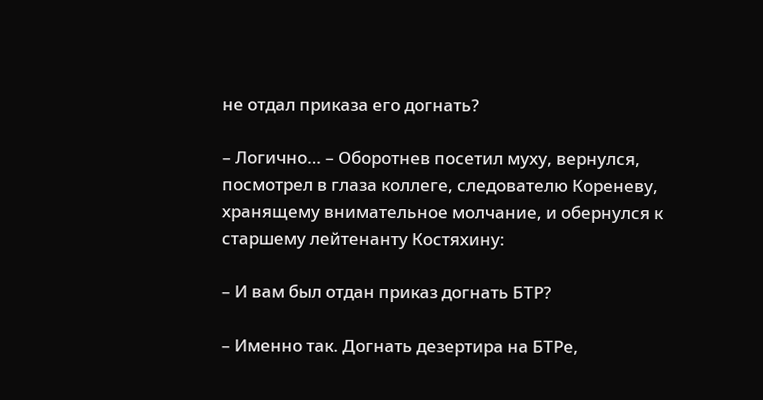не отдал приказа его догнать?

– Логично… – Оборотнев посетил муху, вернулся, посмотрел в глаза коллеге, следователю Кореневу, хранящему внимательное молчание, и обернулся к старшему лейтенанту Костяхину:

– И вам был отдан приказ догнать БТР?

– Именно так. Догнать дезертира на БТРе,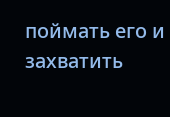поймать его и захватить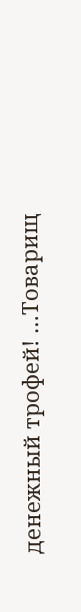денежный трофей! …Товарищ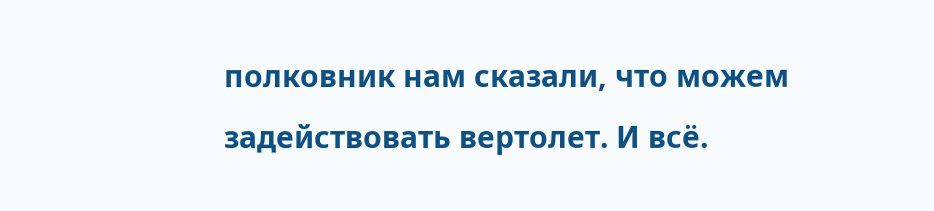полковник нам сказали, что можем задействовать вертолет. И всё.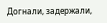Догнали, задержали,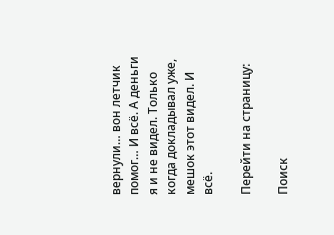вернули… вон летчик помог… И всё. А деньги я и не видел. Только когда докладывал уже, мешок этот видел. И всё.

Перейти на страницу:

Поиск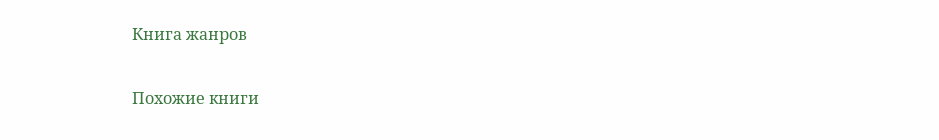Книга жанров

Похожие книги